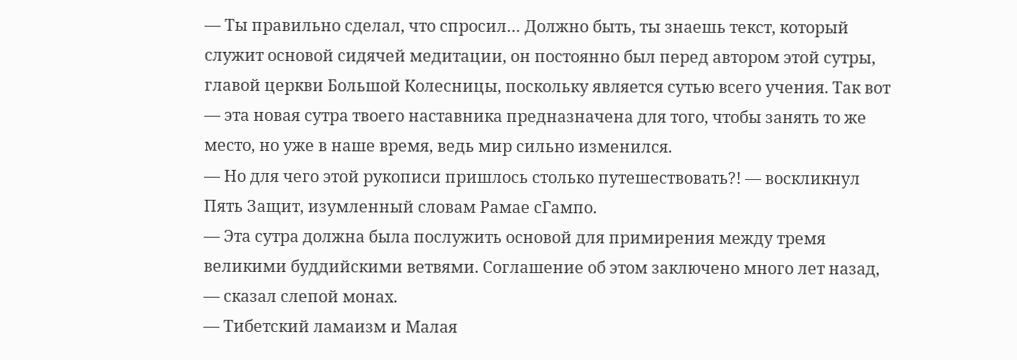— Ты правильно сделал, что спросил… Должно быть, ты знаешь текст, который служит основой сидячей медитации, он постоянно был перед автором этой сутры, главой церкви Большой Колесницы, поскольку является сутью всего учения. Так вот — эта новая сутра твоего наставника предназначена для того, чтобы занять то же место, но уже в наше время, ведь мир сильно изменился.
— Но для чего этой рукописи пришлось столько путешествовать?! — воскликнул Пять Защит, изумленный словам Рамае сГампо.
— Эта сутра должна была послужить основой для примирения между тремя великими буддийскими ветвями. Соглашение об этом заключено много лет назад, — сказал слепой монах.
— Тибетский ламаизм и Малая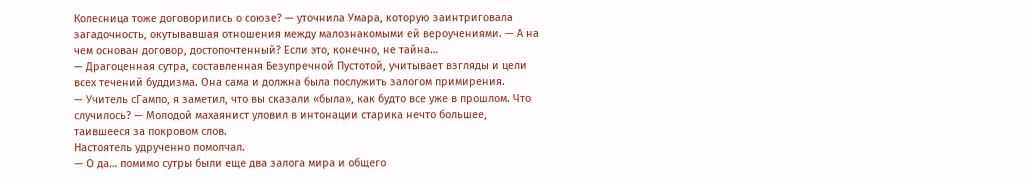Колесница тоже договорились о союзе? — уточнила Умара, которую заинтриговала загадочность, окутывавшая отношения между малознакомыми ей вероучениями. — А на чем основан договор, достопочтенный? Если это, конечно, не тайна…
— Драгоценная сутра, составленная Безупречной Пустотой, учитывает взгляды и цели всех течений буддизма. Она сама и должна была послужить залогом примирения.
— Учитель сГампо, я заметил, что вы сказали «была», как будто все уже в прошлом. Что случилось? — Молодой махаянист уловил в интонации старика нечто большее, таившееся за покровом слов.
Настоятель удрученно помолчал.
— О да… помимо сутры были еще два залога мира и общего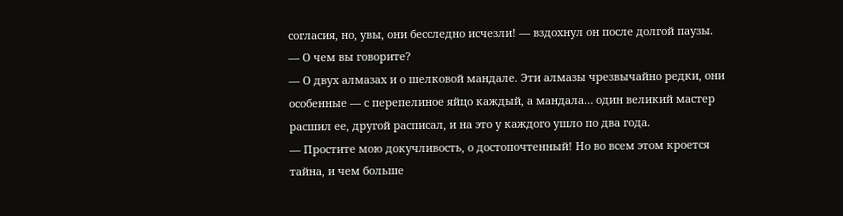согласия, но, увы, они бесследно исчезли! — вздохнул он после долгой паузы.
— О чем вы говорите?
— О двух алмазах и о шелковой мандале. Эти алмазы чрезвычайно редки, они особенные — с перепелиное яйцо каждый, а мандала… один великий мастер расшил ее, другой расписал, и на это у каждого ушло по два года.
— Простите мою докучливость, о достопочтенный! Но во всем этом кроется тайна, и чем больше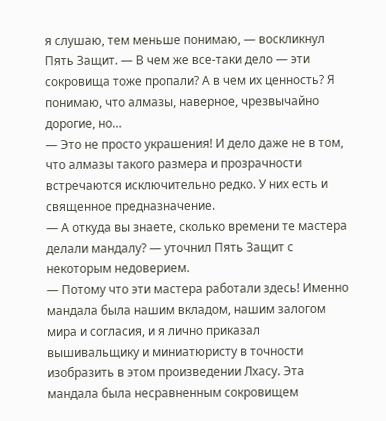я слушаю, тем меньше понимаю, — воскликнул Пять Защит. — В чем же все-таки дело — эти сокровища тоже пропали? А в чем их ценность? Я понимаю, что алмазы, наверное, чрезвычайно дорогие, но…
— Это не просто украшения! И дело даже не в том, что алмазы такого размера и прозрачности встречаются исключительно редко. У них есть и священное предназначение.
— А откуда вы знаете, сколько времени те мастера делали мандалу? — уточнил Пять Защит с некоторым недоверием.
— Потому что эти мастера работали здесь! Именно мандала была нашим вкладом, нашим залогом мира и согласия, и я лично приказал вышивальщику и миниатюристу в точности изобразить в этом произведении Лхасу. Эта мандала была несравненным сокровищем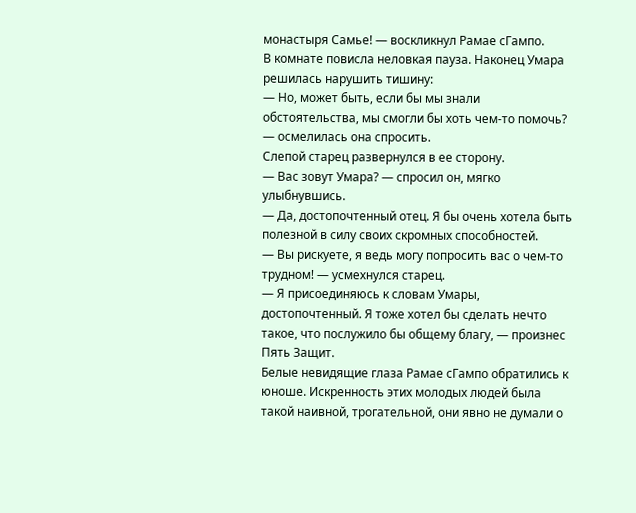монастыря Самье! — воскликнул Рамае сГампо.
В комнате повисла неловкая пауза. Наконец Умара решилась нарушить тишину:
— Но, может быть, если бы мы знали обстоятельства, мы смогли бы хоть чем-то помочь? — осмелилась она спросить.
Слепой старец развернулся в ее сторону.
— Вас зовут Умара? — спросил он, мягко улыбнувшись.
— Да, достопочтенный отец. Я бы очень хотела быть полезной в силу своих скромных способностей.
— Вы рискуете, я ведь могу попросить вас о чем-то трудном! — усмехнулся старец.
— Я присоединяюсь к словам Умары, достопочтенный. Я тоже хотел бы сделать нечто такое, что послужило бы общему благу, — произнес Пять Защит.
Белые невидящие глаза Рамае сГампо обратились к юноше. Искренность этих молодых людей была такой наивной, трогательной, они явно не думали о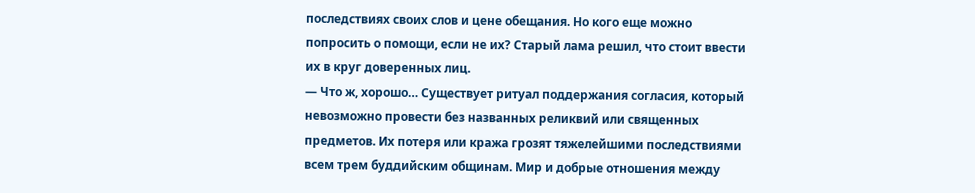последствиях своих слов и цене обещания. Но кого еще можно попросить о помощи, если не их? Старый лама решил, что стоит ввести их в круг доверенных лиц.
— Что ж, хорошо… Существует ритуал поддержания согласия, который невозможно провести без названных реликвий или священных предметов. Их потеря или кража грозят тяжелейшими последствиями всем трем буддийским общинам. Мир и добрые отношения между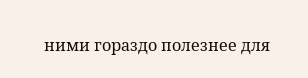ними гораздо полезнее для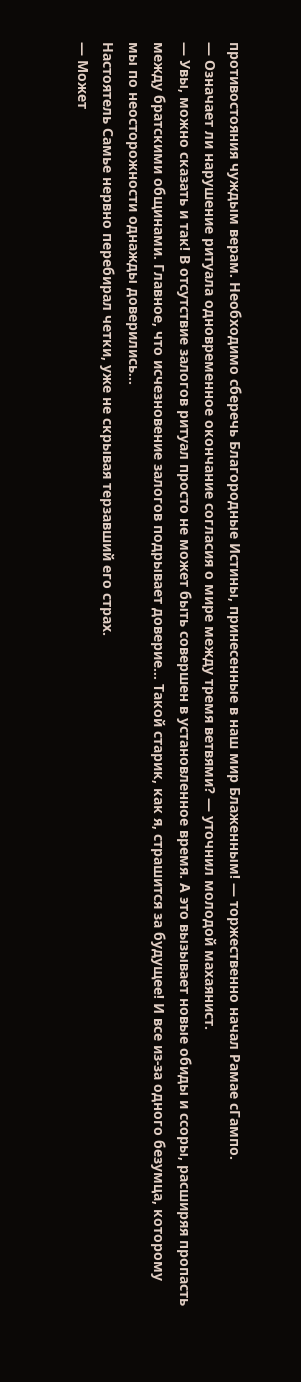противостояния чуждым верам. Необходимо сберечь Благородные Истины, принесенные в наш мир Блаженным! — торжественно начал Рамае сГампо.
— Означает ли нарушение ритуала одновременное окончание согласия о мире между тремя ветвями? — уточнил молодой махаянист.
— Увы, можно сказать и так! В отсутствие залогов ритуал просто не может быть совершен в установленное время. А это вызывает новые обиды и ссоры, расширяя пропасть между братскими общинами. Главное, что исчезновение залогов подрывает доверие… Такой старик, как я, страшится за будущее! И все из-за одного безумца, которому мы по неосторожности однажды доверились…
Настоятель Самье нервно перебирал четки, уже не скрывая терзавший его страх.
— Может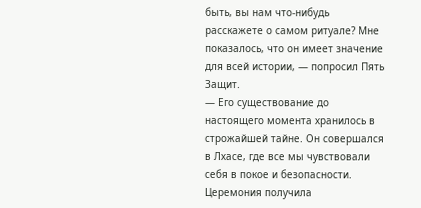быть, вы нам что-нибудь расскажете о самом ритуале? Мне показалось, что он имеет значение для всей истории, — попросил Пять Защит.
— Его существование до настоящего момента хранилось в строжайшей тайне. Он совершался в Лхасе, где все мы чувствовали себя в покое и безопасности. Церемония получила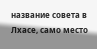название совета в Лхасе, само место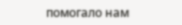помогало нам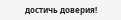достичь доверия!